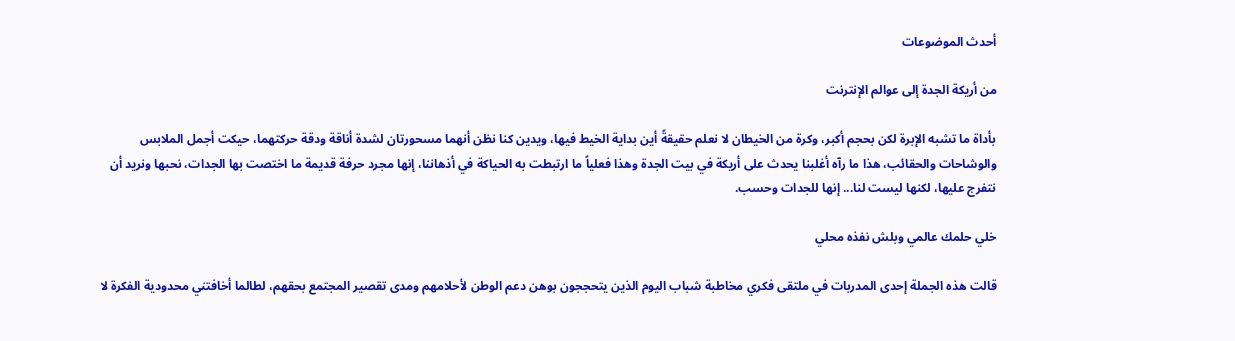أحدث الموضوعات

من أريكة الجدة إلى عوالم الإنترنت

بأداة ما تشبه الإبرة لكن بحجم أكبر، وكرة من الخيطان لا نعلم حقيقةً أين بداية الخيط فيها، ويدين كنا نظن أنهما مسحورتان لشدة أناقة ودقة حركتهما، حيكت أجمل الملابس والوشاحات والحقائب، هذا ما رآه أغلبنا يحدث على أريكة في بيت الجدة وهذا فعلياً ما ارتبطت به الحياكة في أذهاننا، إنها مجرد حرفة قديمة ما اختصت بها الجدات، نحبها ونريد أن نتفرج عليها، لكنها ليست لنا... إنها للجدات وحسب.

خلي حلمك عالمي وبلش نفذه محلي

قالت هذه الجملة إحدى المدربات في ملتقى فكري مخاطبة شباب اليوم الذين يتحججون بوهن دعم الوطن لأحلامهم ومدى تقصير المجتمع بحقهم، لطالما أخافتني محدودية الفكرة لا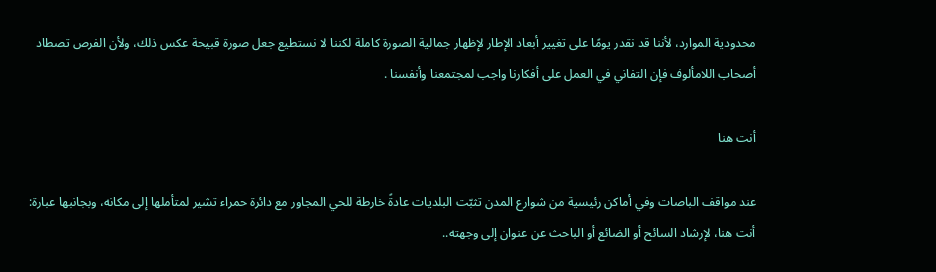محدودية الموارد، لأننا قد نقدر يومًا على تغيير أبعاد الإطار لإظهار جمالية الصورة كاملة لكننا لا نستطيع جعل صورة قبيحة عكس ذلك، ولأن الفرص تصطاد أصحاب اللامألوف فإن التفاني في العمل على أفكارنا واجب لمجتمعنا وأنفسنا .

أنت هنا

عند مواقف الباصات وفي أماكن رئيسية من شوارع المدن تثبّت البلديات عادةً خارطة للحي المجاور مع دائرة حمراء تشير لمتأملها إلى مكانه، وبجانبها عبارة: أنت هنا، لإرشاد السائح أو الضائع أو الباحث عن عنوان إلى وجهته..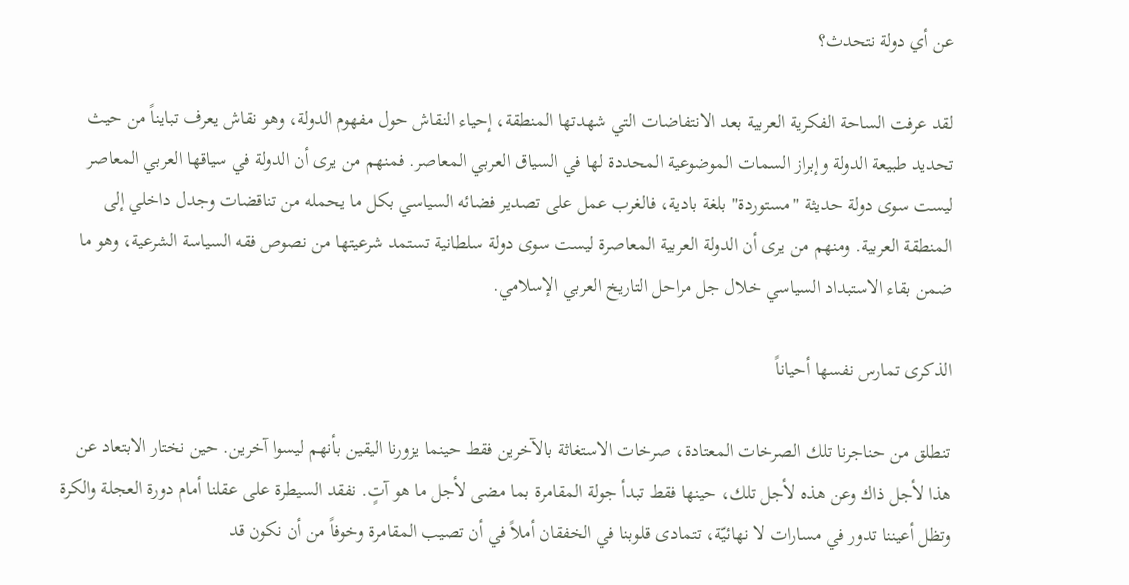عن أي دولة نتحدث؟

لقد عرفت الساحة الفكرية العربية بعد الانتفاضات التي شهدتها المنطقة، إحياء النقاش حول مفهوم الدولة، وهو نقاش يعرف تبايناً من حيث تحديد طبيعة الدولة وإبراز السمات الموضوعية المحددة لها في السياق العربي المعاصر. فمنهم من يرى أن الدولة في سياقها العربي المعاصر ليست سوى دولة حديثة "مستوردة" بلغة بادية، فالغرب عمل على تصدير فضائه السياسي بكل ما يحمله من تناقضات وجدل داخلي إلى المنطقة العربية. ومنهم من يرى أن الدولة العربية المعاصرة ليست سوى دولة سلطانية تستمد شرعيتها من نصوص فقه السياسة الشرعية، وهو ما ضمن بقاء الاستبداد السياسي خلال جل مراحل التاريخ العربي الإسلامي.

الذكرى تمارس نفسها أحياناً

تنطلق من حناجرنا تلك الصرخات المعتادة، صرخات الاستغاثة بالآخرين فقط حينما يزورنا اليقين بأنهم ليسوا آخرين. حين نختار الابتعاد عن هذا لأجل ذاك وعن هذه لأجل تلك، حينها فقط تبدأ جولة المقامرة بما مضى لأجل ما هو آتٍ. نفقد السيطرة على عقلنا أمام دورة العجلة والكرة وتظل أعيننا تدور في مسارات لا نهائيّة، تتمادى قلوبنا في الخفقان أملاً في أن تصيب المقامرة وخوفاً من أن نكون قد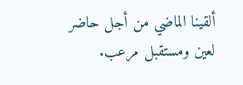ألقينا الماضي من أجل حاضر لعين ومستقبل مرعب.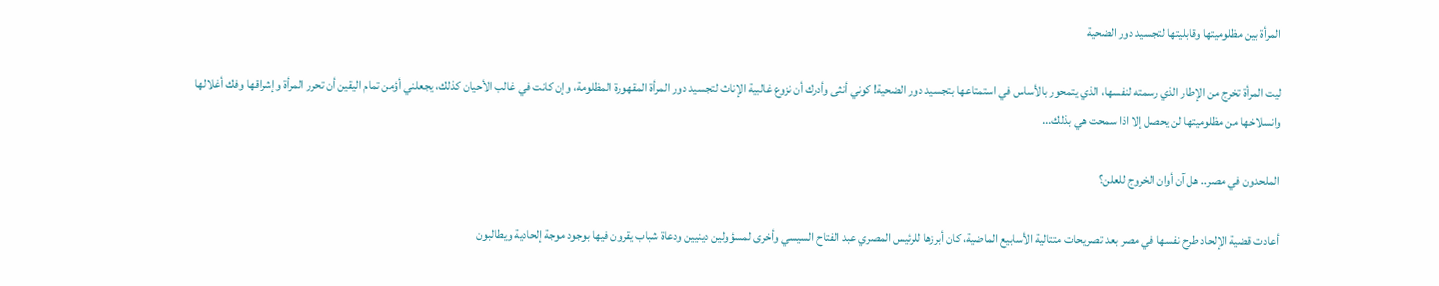المرأة بين مظلوميتها وقابليتها لتجسيد دور الضحية

ليت المرأة تخرج من الإطار الذي رسمته لنفسها، الذي يتمحور بالأساس في استمتاعها بتجسيد دور الضحية! كوني أنثى وأدرك أن نزوع غالبية الإناث لتجسيد دور المرأة المقهورة المظلومة، وإن كانت في غالب الأحيان كذلك، يجعلني أؤمن تمام اليقين أن تحرر المرأة وإشراقها وفك أغلالها وانسلاخها من مظلوميتها لن يحصل إلا اذا سمحت هي بذلك...

الملحدون في مصر.. هل آن أوان الخروج للعلن؟

أعادت قضية الإلحاد طرح نفسها في مصر بعد تصريحات متتالية الأسابيع الماضية، كان أبرزها للرئيس المصري عبد الفتاح السيسي وأخرى لمسؤولين دينيين ودعاة شباب يقرون فيها بوجود موجة إلحادية ويطالبون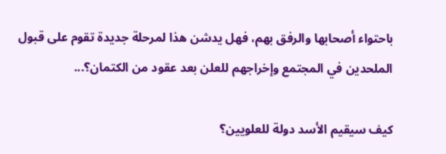باحتواء أصحابها والرفق بهم، فهل يدشن هذا لمرحلة جديدة تقوم على قبول الملحدين في المجتمع وإخراجهم للعلن بعد عقود من الكتمان؟...

كيف سيقيم الأسد دولة للعلويين؟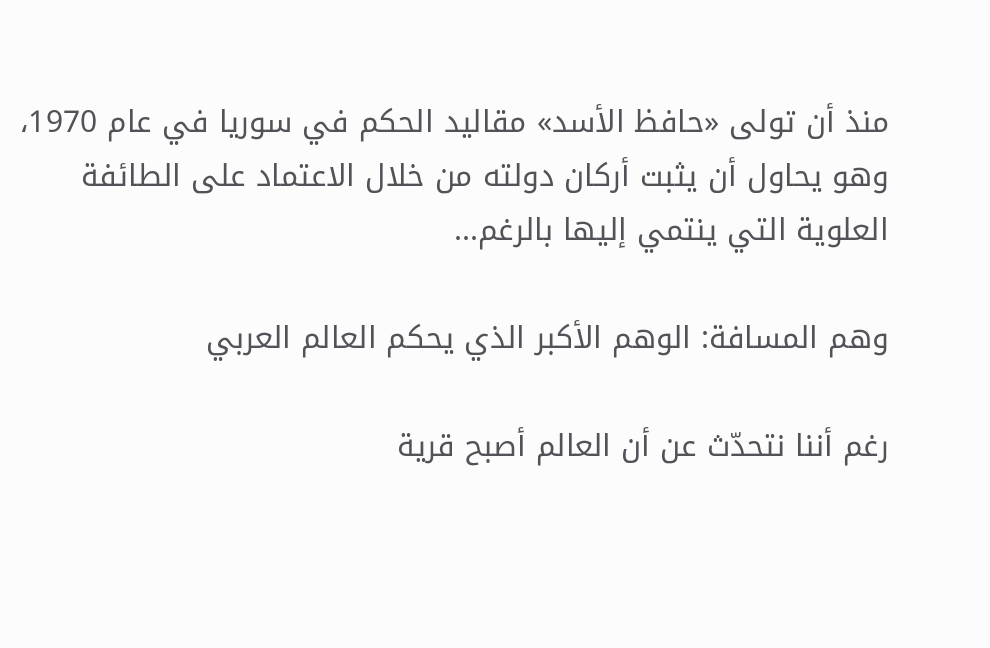منذ أن تولى «حافظ الأسد» مقاليد الحكم في سوريا في عام 1970، وهو يحاول أن يثبت أركان دولته من خلال الاعتماد على الطائفة العلوية التي ينتمي إليها بالرغم...

وهم المسافة: الوهم الأكبر الذي يحكم العالم العربي

رغم أننا نتحدّث عن أن العالم أصبح قرية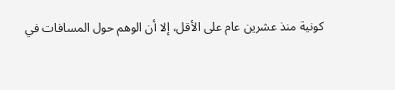كونية منذ عشرين عام على الأقل، إلا أن الوهم حول المسافات في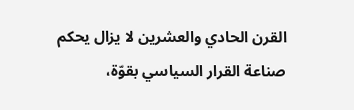القرن الحادي والعشرين لا يزال يحكم صناعة القرار السياسي بقوّة،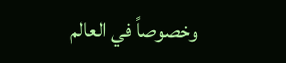وخصوصاً في العالم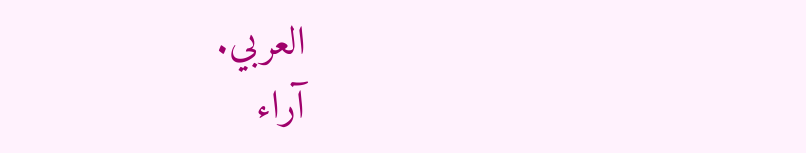العربي.
آراء